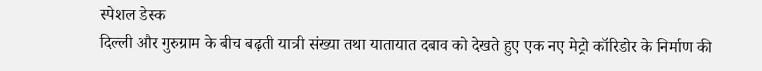स्पेशल डेस्क
दिल्ली और गुरुग्राम के बीच बढ़ती यात्री संख्या तथा यातायात दबाव को देखते हुए एक नए मेट्रो कॉरिडोर के निर्माण की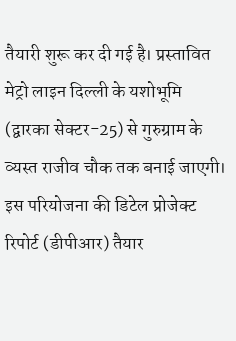तैयारी शुरू कर दी गई है। प्रस्तावित मेट्रो लाइन दिल्ली के यशोभूमि (द्वारका सेक्टर-25) से गुरुग्राम के व्यस्त राजीव चौक तक बनाई जाएगी। इस परियोजना की डिटेल प्रोजेक्ट रिपोर्ट (डीपीआर) तैयार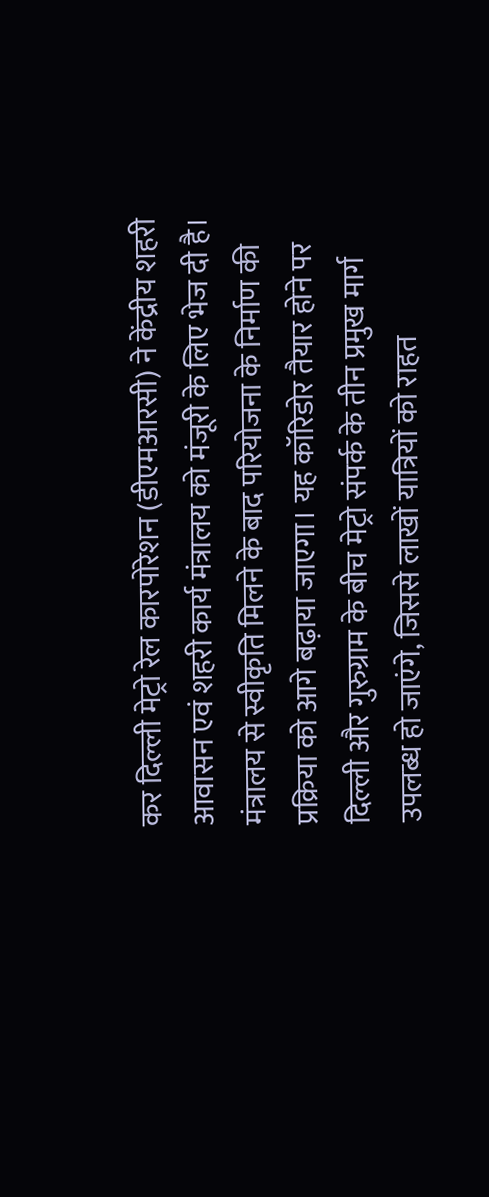कर दिल्ली मेट्रो रेल कारपोरेशन (डीएमआरसी) ने केंद्रीय शहरी आवासन एवं शहरी कार्य मंत्रालय को मंजूरी के लिए भेज दी है।
मंत्रालय से स्वीकृति मिलने के बाद परियोजना के निर्माण की प्रक्रिया को आगे बढ़ाया जाएगा। यह कॉरिडोर तैयार होने पर दिल्ली और गुरुग्राम के बीच मेट्रो संपर्क के तीन प्रमुख मार्ग उपलब्ध हो जाएंगे, जिससे लाखों यात्रियों को राहत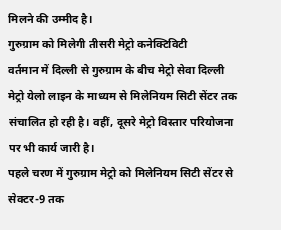मिलने की उम्मीद है।
गुरुग्राम को मिलेगी तीसरी मेट्रो कनेक्टिविटी
वर्तमान में दिल्ली से गुरुग्राम के बीच मेट्रो सेवा दिल्ली मेट्रो येलो लाइन के माध्यम से मिलेनियम सिटी सेंटर तक संचालित हो रही है। वहीं, दूसरे मेट्रो विस्तार परियोजना पर भी कार्य जारी है।
पहले चरण में गुरुग्राम मेट्रो को मिलेनियम सिटी सेंटर से सेक्टर-9 तक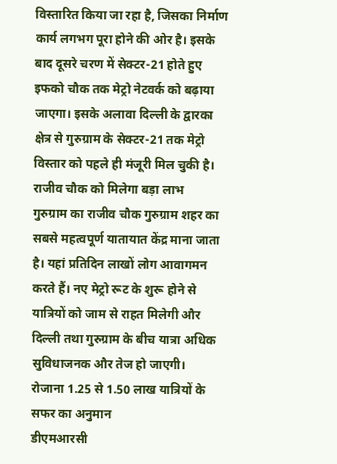विस्तारित किया जा रहा है, जिसका निर्माण कार्य लगभग पूरा होने की ओर है। इसके बाद दूसरे चरण में सेक्टर-21 होते हुए इफको चौक तक मेट्रो नेटवर्क को बढ़ाया जाएगा। इसके अलावा दिल्ली के द्वारका क्षेत्र से गुरुग्राम के सेक्टर-21 तक मेट्रो विस्तार को पहले ही मंजूरी मिल चुकी है।
राजीव चौक को मिलेगा बड़ा लाभ
गुरुग्राम का राजीव चौक गुरुग्राम शहर का सबसे महत्वपूर्ण यातायात केंद्र माना जाता है। यहां प्रतिदिन लाखों लोग आवागमन करते हैं। नए मेट्रो रूट के शुरू होने से यात्रियों को जाम से राहत मिलेगी और दिल्ली तथा गुरुग्राम के बीच यात्रा अधिक सुविधाजनक और तेज हो जाएगी।
रोजाना 1.25 से 1.50 लाख यात्रियों के सफर का अनुमान
डीएमआरसी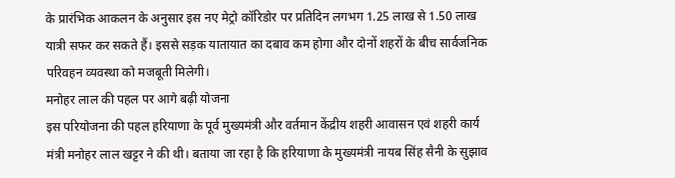के प्रारंभिक आकलन के अनुसार इस नए मेट्रो कॉरिडोर पर प्रतिदिन लगभग 1.25 लाख से 1.50 लाख यात्री सफर कर सकते हैं। इससे सड़क यातायात का दबाव कम होगा और दोनों शहरों के बीच सार्वजनिक परिवहन व्यवस्था को मजबूती मिलेगी।
मनोहर लाल की पहल पर आगे बढ़ी योजना
इस परियोजना की पहल हरियाणा के पूर्व मुख्यमंत्री और वर्तमान केंद्रीय शहरी आवासन एवं शहरी कार्य मंत्री मनोहर लाल खट्टर ने की थी। बताया जा रहा है कि हरियाणा के मुख्यमंत्री नायब सिंह सैनी के सुझाव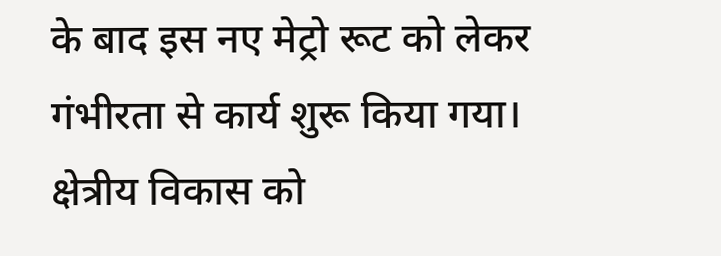के बाद इस नए मेट्रो रूट को लेकर गंभीरता से कार्य शुरू किया गया।
क्षेत्रीय विकास को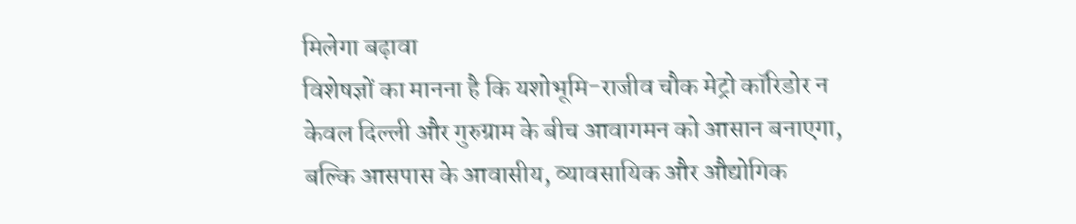मिलेगा बढ़ावा
विशेषज्ञों का मानना है कि यशोभूमि-राजीव चौक मेट्रो कॉरिडोर न केवल दिल्ली और गुरुग्राम के बीच आवागमन को आसान बनाएगा, बल्कि आसपास के आवासीय, व्यावसायिक और औद्योगिक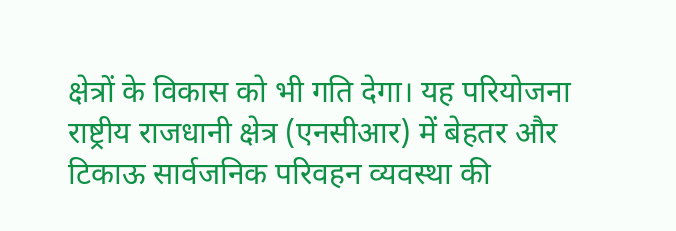क्षेत्रों के विकास को भी गति देगा। यह परियोजना राष्ट्रीय राजधानी क्षेत्र (एनसीआर) में बेहतर और टिकाऊ सार्वजनिक परिवहन व्यवस्था की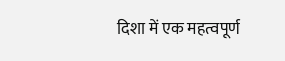दिशा में एक महत्वपूर्ण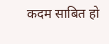कदम साबित हो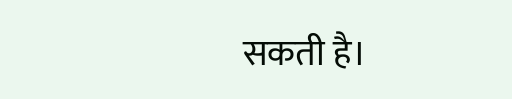सकती है।